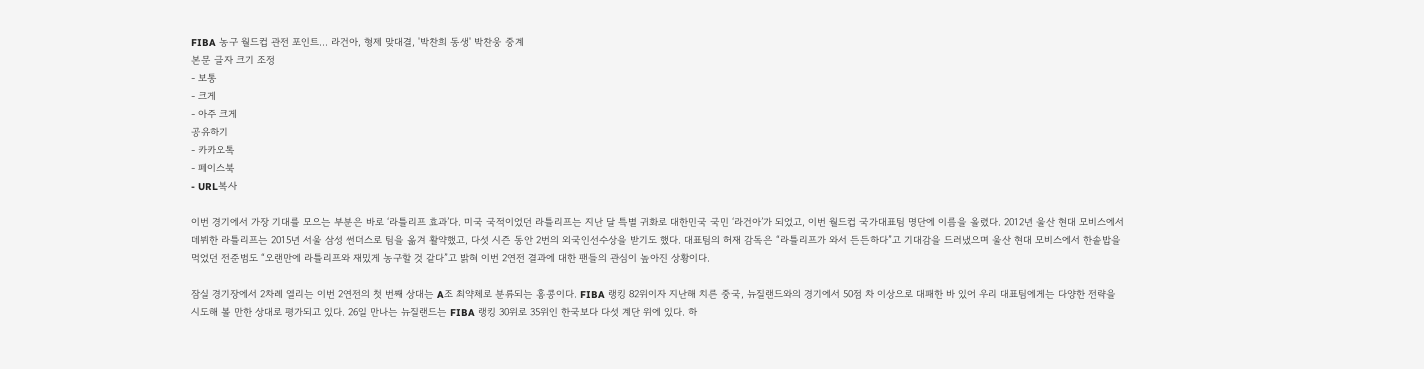FIBA 농구 월드컵 관전 포인트... 라건아, 형제 맞대결, '박찬희 동생' 박찬웅 중계
본문 글자 크기 조정
- 보통
- 크게
- 아주 크게
공유하기
- 카카오톡
- 페이스북
- URL복사

이번 경기에서 가장 기대를 모으는 부분은 바로 ‘라틀리프 효과’다. 미국 국적이었던 라틀리프는 지난 달 특별 귀화로 대한민국 국민 ‘라건아’가 되었고, 이번 월드컵 국가대표팀 명단에 이름을 올렸다. 2012년 울산 현대 모비스에서 데뷔한 라틀리프는 2015년 서울 삼성 썬더스로 팀을 옮겨 활약했고, 다섯 시즌 동안 2번의 외국인선수상을 받기도 했다. 대표팀의 허재 감독은 “라틀리프가 와서 든든하다”고 기대감을 드러냈으며 울산 현대 모비스에서 한솥밥을 먹었던 전준범도 “오랜만에 라틀리프와 재밌게 농구할 것 같다”고 밝혀 이번 2연전 결과에 대한 팬들의 관심이 높아진 상황이다.

잠실 경기장에서 2차례 열리는 이번 2연전의 첫 번째 상대는 A조 최약체로 분류되는 홍콩이다. FIBA 랭킹 82위이자 지난해 치른 중국, 뉴질랜드와의 경기에서 50점 차 이상으로 대패한 바 있어 우리 대표팀에게는 다양한 전략을 시도해 볼 만한 상대로 평가되고 있다. 26일 만나는 뉴질랜드는 FIBA 랭킹 30위로 35위인 한국보다 다섯 계단 위에 있다. 하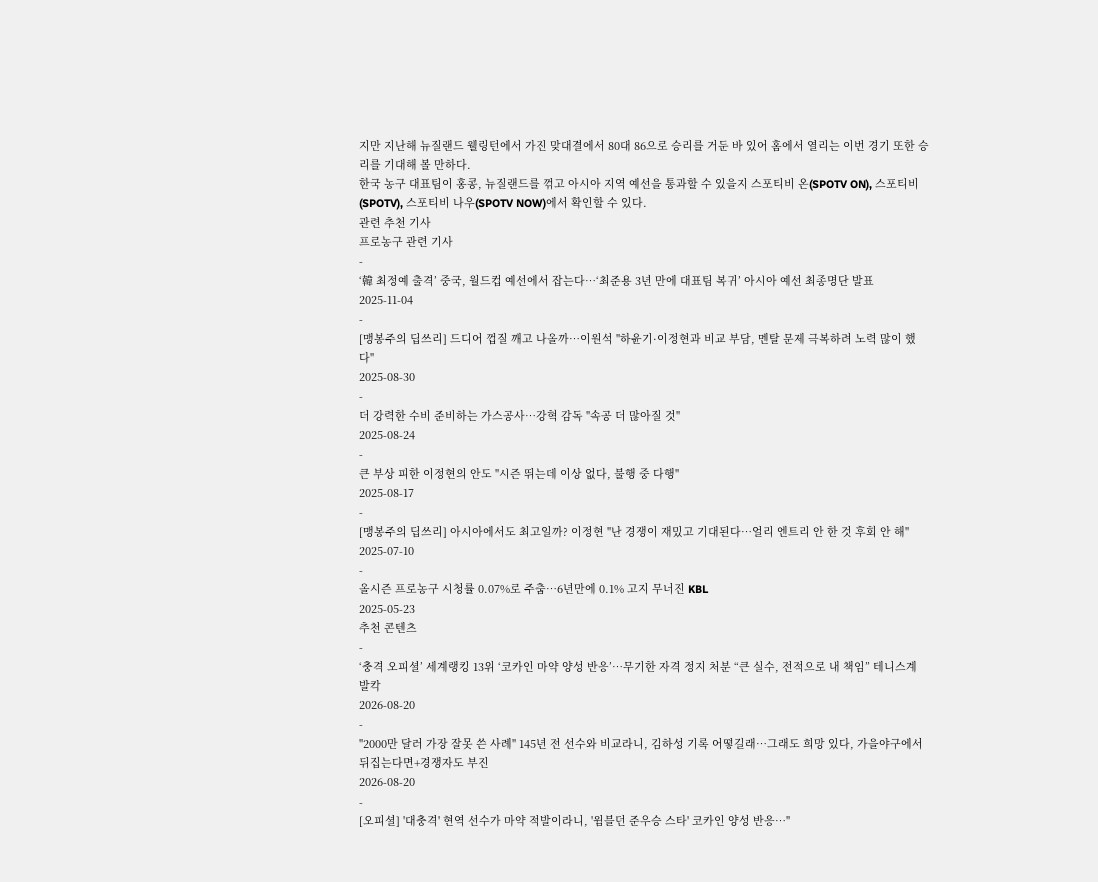지만 지난해 뉴질랜드 웰링턴에서 가진 맞대결에서 80대 86으로 승리를 거둔 바 있어 홈에서 열리는 이번 경기 또한 승리를 기대해 볼 만하다.
한국 농구 대표팀이 홍콩, 뉴질랜드를 꺾고 아시아 지역 예선을 통과할 수 있을지 스포티비 온(SPOTV ON), 스포티비(SPOTV), 스포티비 나우(SPOTV NOW)에서 확인할 수 있다.
관련 추천 기사
프로농구 관련 기사
-
‘韓 최정예 출격’ 중국, 월드컵 예선에서 잡는다…‘최준용 3년 만에 대표팀 복귀’ 아시아 예선 최종명단 발표
2025-11-04
-
[맹봉주의 딥쓰리] 드디어 껍질 깨고 나올까…이원석 "하윤기·이정현과 비교 부담, 멘탈 문제 극복하려 노력 많이 했다"
2025-08-30
-
더 강력한 수비 준비하는 가스공사…강혁 감독 "속공 더 많아질 것"
2025-08-24
-
큰 부상 피한 이정현의 안도 "시즌 뛰는데 이상 없다, 불행 중 다행"
2025-08-17
-
[맹봉주의 딥쓰리] 아시아에서도 최고일까? 이정현 "난 경쟁이 재밌고 기대된다…얼리 엔트리 안 한 것 후회 안 해"
2025-07-10
-
올시즌 프로농구 시청률 0.07%로 주춤…6년만에 0.1% 고지 무너진 KBL
2025-05-23
추천 콘텐츠
-
‘충격 오피셜’ 세계랭킹 13위 ‘코카인 마약 양성 반응’…무기한 자격 정지 처분 “큰 실수, 전적으로 내 책임” 테니스계 발칵
2026-08-20
-
"2000만 달러 가장 잘못 쓴 사례" 145년 전 선수와 비교라니, 김하성 기록 어떻길래…그래도 희망 있다, 가을야구에서 뒤집는다면+경쟁자도 부진
2026-08-20
-
[오피셜] '대충격' 현역 선수가 마약 적발이라니, '윔블던 준우승 스타' 코카인 양성 반응…"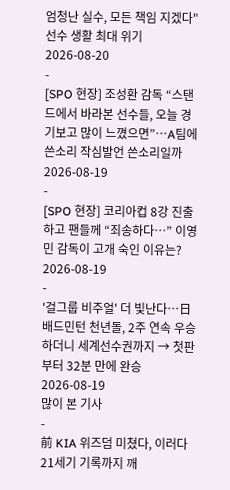엄청난 실수, 모든 책임 지겠다" 선수 생활 최대 위기
2026-08-20
-
[SPO 현장] 조성환 감독 “스탠드에서 바라본 선수들, 오늘 경기보고 많이 느꼈으면”…A팀에 쓴소리 작심발언 쓴소리일까
2026-08-19
-
[SPO 현장] 코리아컵 8강 진출하고 팬들께 “죄송하다…” 이영민 감독이 고개 숙인 이유는?
2026-08-19
-
'걸그룹 비주얼' 더 빛난다…日 배드민턴 천년돌, 2주 연속 우승하더니 세계선수권까지 → 첫판부터 32분 만에 완승
2026-08-19
많이 본 기사
-
前 KIA 위즈덤 미쳤다, 이러다 21세기 기록까지 깨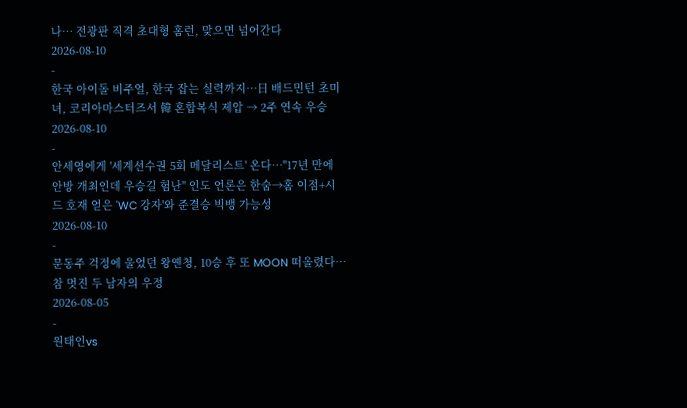나… 전광판 직격 초대형 홈런, 맞으면 넘어간다
2026-08-10
-
한국 아이돌 비주얼, 한국 잡는 실력까지…日 배드민턴 초미녀, 코리아마스터즈서 韓 혼합복식 제압 → 2주 연속 우승
2026-08-10
-
안세영에게 '세계선수권 5회 메달리스트' 온다…"17년 만에 안방 개최인데 우승길 험난" 인도 언론은 한숨→홈 이점+시드 호재 얻은 'WC 강자'와 준결승 빅뱅 가능성
2026-08-10
-
문동주 걱정에 울었던 왕옌청, 10승 후 또 MOON 떠올렸다…참 멋진 두 남자의 우정
2026-08-05
-
원태인vs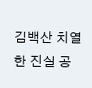김백산 치열한 진실 공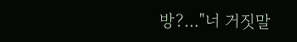방?…"너 거짓말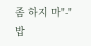좀 하지 마"-"밥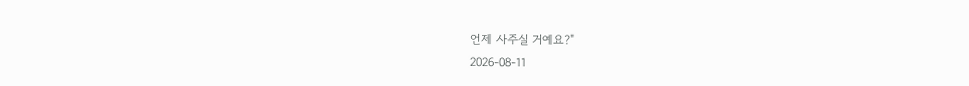언제 사주실 거예요?"
2026-08-11